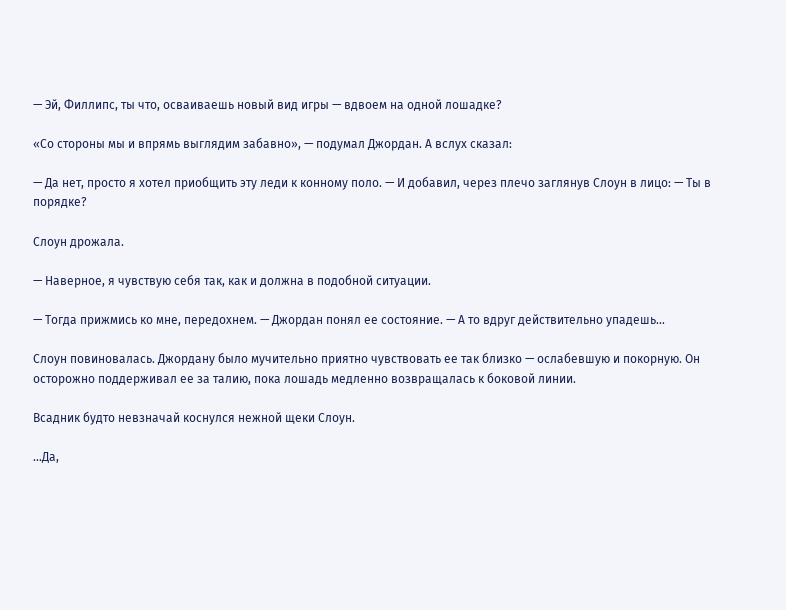— Эй, Филлипс, ты что, осваиваешь новый вид игры — вдвоем на одной лошадке?

«Со стороны мы и впрямь выглядим забавно», — подумал Джордан. А вслух сказал:

— Да нет, просто я хотел приобщить эту леди к конному поло. — И добавил, через плечо заглянув Слоун в лицо: — Ты в порядке?

Слоун дрожала.

— Наверное, я чувствую себя так, как и должна в подобной ситуации.

— Тогда прижмись ко мне, передохнем. — Джордан понял ее состояние. — А то вдруг действительно упадешь…

Слоун повиновалась. Джордану было мучительно приятно чувствовать ее так близко — ослабевшую и покорную. Он осторожно поддерживал ее за талию, пока лошадь медленно возвращалась к боковой линии.

Всадник будто невзначай коснулся нежной щеки Слоун.

…Да,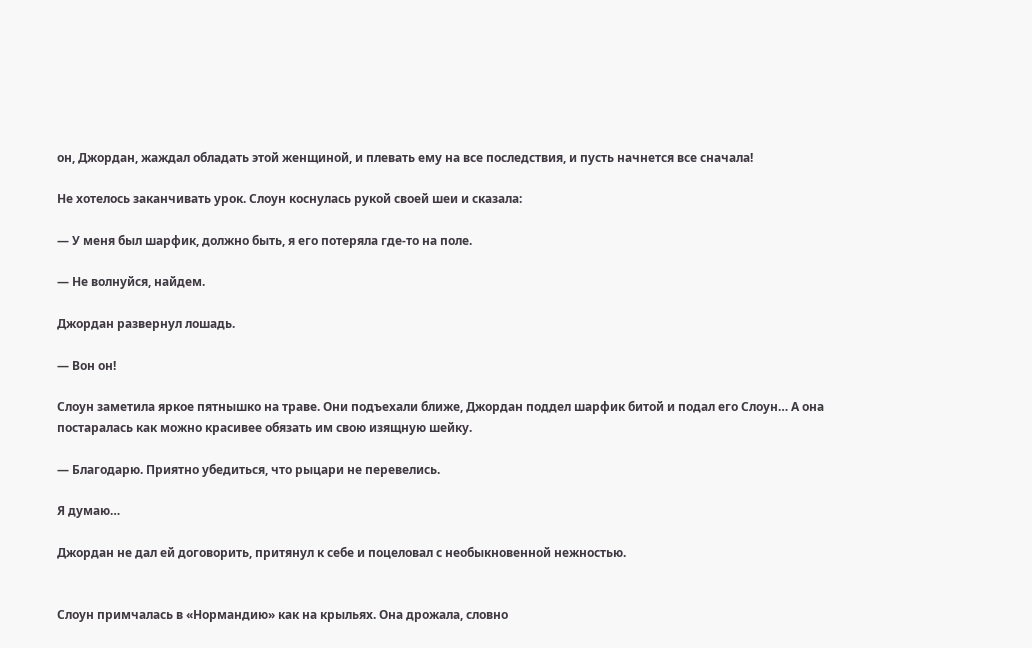он, Джордан, жаждал обладать этой женщиной, и плевать ему на все последствия, и пусть начнется все сначала!

Не хотелось заканчивать урок. Слоун коснулась рукой своей шеи и сказала:

— У меня был шарфик, должно быть, я его потеряла где-то на поле.

— Не волнуйся, найдем.

Джордан развернул лошадь.

— Вон он!

Слоун заметила яркое пятнышко на траве. Они подъехали ближе, Джордан поддел шарфик битой и подал его Слоун… А она постаралась как можно красивее обязать им свою изящную шейку.

— Благодарю. Приятно убедиться, что рыцари не перевелись.

Я думаю…

Джордан не дал ей договорить, притянул к себе и поцеловал с необыкновенной нежностью.


Слоун примчалась в «Нормандию» как на крыльях. Она дрожала, словно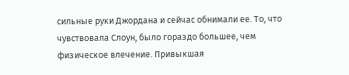сильные руки Джордана и сейчас обнимали ее. То, что чувствовала Слоун, было гораздо большее, чем физическое влечение. Привыкшая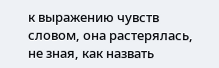к выражению чувств словом, она растерялась, не зная, как назвать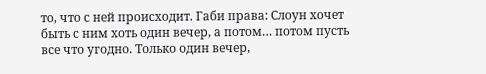то, что с ней происходит. Габи права: Слоун хочет быть с ним хоть один вечер, а потом… потом пусть все что угодно. Только один вечер,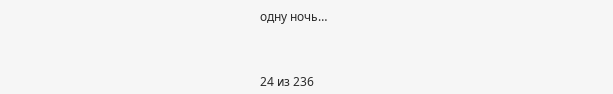одну ночь…



24 из 236